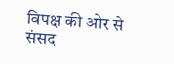विपक्ष की ओर से संसद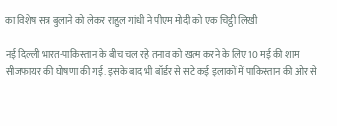का विशेष सत्र बुलाने को लेकर राहुल गांधी ने पीएम मोदी को एक चिट्ठी लिखी

नई दिल्ली भारत-पाकिस्तान के बीच चल रहे तनाव को खत्म करने के लिए 10 मई की शाम सीजफायर की घोषणा की गई. इसके बाद भी बॉर्डर से सटे कई इलाकों में पाकिस्तान की ओर से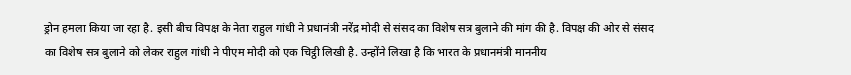ड्रोन हमला किया जा रहा है. इसी बीच विपक्ष के नेता राहुल गांधी ने प्रधानंत्री नरेंद्र मोदी से संसद का विशेष सत्र बुलाने की मांग की है. विपक्ष की ओर से संसद का विशेष सत्र बुलाने को लेकर राहुल गांधी ने पीएम मोदी को एक चिट्ठी लिखी है. उन्होंने लिखा है कि भारत के प्रधानमंत्री माननीय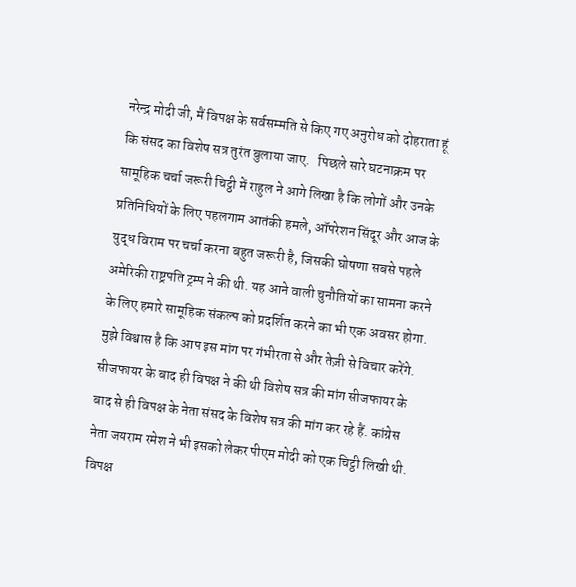नरेन्द्र मोदी जी, मैं विपक्ष के सर्वसम्मति से किए गए अनुरोध को दोहराता हूं कि संसद का विशेष सत्र तुरंत बुलाया जाए.   पिछले सारे घटनाक्रम पर सामूहिक चर्चा जरूरी चिट्ठी में राहुल ने आगे लिखा है कि लोगों और उनके प्रतिनिधियों के लिए पहलगाम आतंकी हमले, ऑपरेशन सिंदूर और आज के युद्ध विराम पर चर्चा करना बहुत जरूरी है, जिसकी घोषणा सबसे पहले अमेरिकी राष्ट्रपति ट्रम्प ने की थी. यह आने वाली चुनौतियों का सामना करने के लिए हमारे सामूहिक संकल्प को प्रदर्शित करने का भी एक अवसर होगा. मुझे विश्वास है कि आप इस मांग पर गंभीरता से और तेज़ी से विचार करेंगे. सीजफायर के बाद ही विपक्ष ने की थी विशेष सत्र की मांग सीजफायर के बाद से ही विपक्ष के नेता संसद के विशेष सत्र की मांग कर रहे हैं. कांग्रेस नेता जयराम रमेश ने भी इसको लेकर पीएम मोदी को एक चिट्ठी लिखी थी. विपक्ष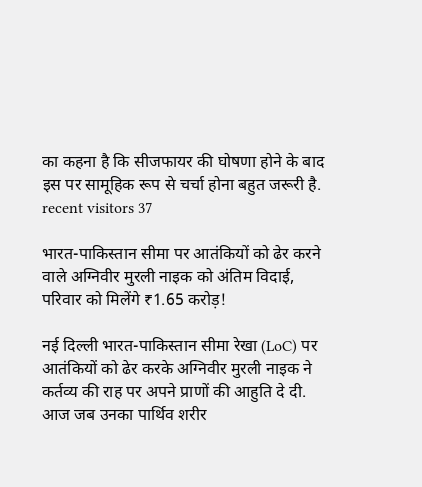का कहना है कि सीजफायर की घोषणा होने के बाद इस पर सामूहिक रूप से चर्चा होना बहुत जरूरी है.   recent visitors 37

भारत-पाकिस्तान सीमा पर आतंकियों को ढेर करने वाले अग्निवीर मुरली नाइक को अंतिम विदाई, परिवार को मिलेंगे ₹1.65 करोड़!

नई दिल्ली भारत-पाकिस्तान सीमा रेखा (LoC) पर आतंकियों को ढेर करके अग्निवीर मुरली नाइक ने कर्तव्य की राह पर अपने प्राणों की आहुति दे दी. आज जब उनका पार्थिव शरीर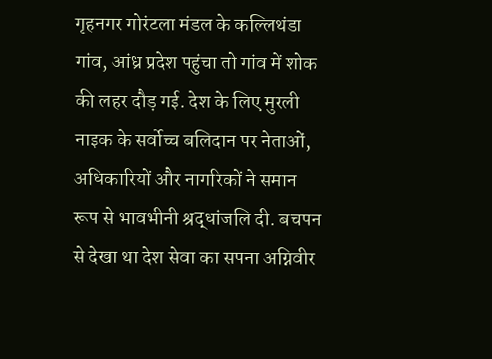गृहनगर गोरंटला मंडल के कल्लिथंडा गांव, आंध्र प्रदेश पहुंचा तो गांव में शोक की लहर दौड़ गई. देश के लिए मुरली नाइक के सर्वोच्च बलिदान पर नेताओं, अधिकारियों और नागरिकों ने समान रूप से भावभीनी श्रद्धांजलि दी. बचपन से देखा था देश सेवा का सपना अग्निवीर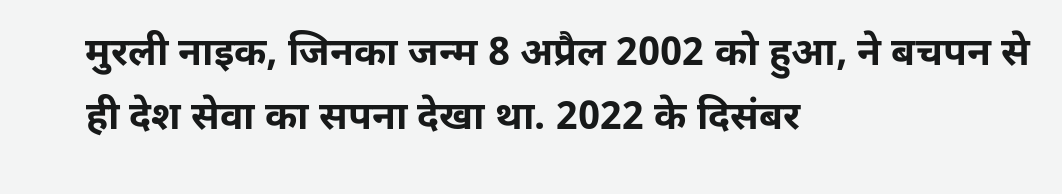मुरली नाइक, जिनका जन्म 8 अप्रैल 2002 को हुआ, ने बचपन से ही देश सेवा का सपना देखा था. 2022 के दिसंबर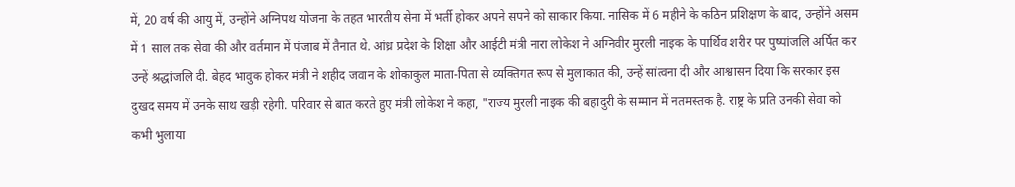में, 20 वर्ष की आयु में, उन्होंने अग्निपथ योजना के तहत भारतीय सेना में भर्ती होकर अपने सपने को साकार किया. नासिक में 6 महीने के कठिन प्रशिक्षण के बाद, उन्होंने असम में 1 साल तक सेवा की और वर्तमान में पंजाब में तैनात थे. आंध्र प्रदेश के शिक्षा और आईटी मंत्री नारा लोकेश ने अग्निवीर मुरली नाइक के पार्थिव शरीर पर पुष्पांजलि अर्पित कर उन्हें श्रद्धांजलि दी. बेहद भावुक होकर मंत्री ने शहीद जवान के शोकाकुल माता-पिता से व्यक्तिगत रूप से मुलाकात की, उन्हें सांत्वना दी और आश्वासन दिया कि सरकार इस दुखद समय में उनके साथ खड़ी रहेगी. परिवार से बात करते हुए मंत्री लोकेश ने कहा, "राज्य मुरली नाइक की बहादुरी के सम्मान में नतमस्तक है. राष्ट्र के प्रति उनकी सेवा को कभी भुलाया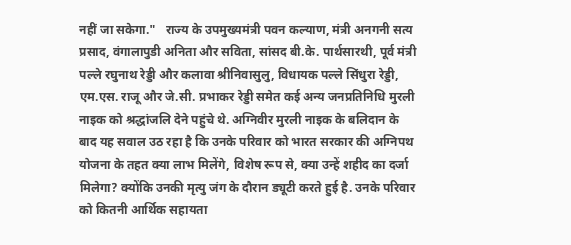नहीं जा सकेगा."   राज्य के उपमुख्यमंत्री पवन कल्याण, मंत्री अनगनी सत्य प्रसाद, वंगालापुडी अनिता और सविता, सांसद बी.के. पार्थसारथी, पूर्व मंत्री पल्ले रघुनाथ रेड्डी और कलावा श्रीनिवासुलु, विधायक पल्ले सिंधुरा रेड्डी, एम.एस. राजू और जे.सी. प्रभाकर रेड्डी समेत कई अन्य जनप्रतिनिधि मुरली नाइक को श्रद्धांजलि देने पहुंचे थे. अग्निवीर मुरली नाइक के बलिदान के बाद यह सवाल उठ रहा है कि उनके परिवार को भारत सरकार की अग्निपथ योजना के तहत क्या लाभ मिलेंगे, विशेष रूप से, क्या उन्हें शहीद का दर्जा मिलेगा? क्योंकि उनकी मृत्यु जंग के दौरान ड्यूटी करते हुई है. उनके परिवार को कितनी आर्थिक सहायता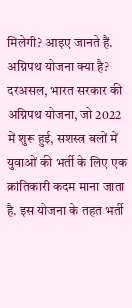मिलेगी? आइए जानते हैं. अग्निपथ योजना क्या है? दरअसल, भारत सरकार की अग्निपथ योजना, जो 2022 में शुरू हुई, सशस्त्र बलों में युवाओं की भर्ती के लिए एक क्रांतिकारी कदम माना जाता है. इस योजना के तहत भर्ती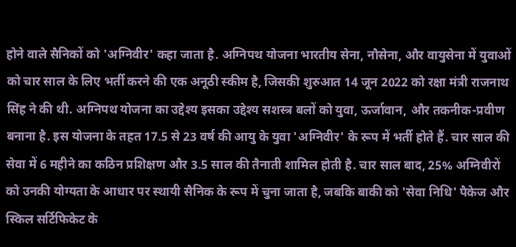होने वाले सैनिकों को 'अग्निवीर' कहा जाता है. अग्निपथ योजना भारतीय सेना, नौसेना, और वायुसेना में युवाओं को चार साल के लिए भर्ती करने की एक अनूठी स्कीम है, जिसकी शुरुआत 14 जून 2022 को रक्षा मंत्री राजनाथ सिंह ने की थी. अग्निपथ योजना का उद्देश्य इसका उद्देश्य सशस्त्र बलों को युवा, ऊर्जावान, और तकनीक-प्रवीण बनाना है. इस योजना के तहत 17.5 से 23 वर्ष की आयु के युवा 'अग्निवीर' के रूप में भर्ती होते हैं. चार साल की सेवा में 6 महीने का कठिन प्रशिक्षण और 3.5 साल की तैनाती शामिल होती है. चार साल बाद, 25% अग्निवीरों को उनकी योग्यता के आधार पर स्थायी सैनिक के रूप में चुना जाता है, जबकि बाकी को 'सेवा निधि' पैकेज और स्किल सर्टिफिकेट के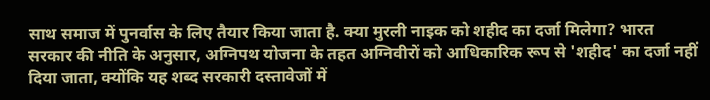साथ समाज में पुनर्वास के लिए तैयार किया जाता है. क्या मुरली नाइक को शहीद का दर्जा मिलेगा? भारत सरकार की नीति के अनुसार, अग्निपथ योजना के तहत अग्निवीरों को आधिकारिक रूप से 'शहीद' का दर्जा नहीं दिया जाता, क्योंकि यह शब्द सरकारी दस्तावेजों में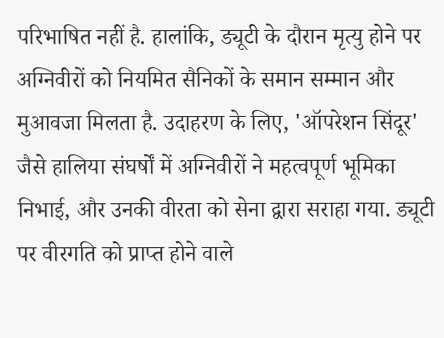परिभाषित नहीं है. हालांकि, ड्यूटी के दौरान मृत्यु होने पर अग्निवीरों को नियमित सैनिकों के समान सम्मान और मुआवजा मिलता है. उदाहरण के लिए, 'ऑपरेशन सिंदूर' जैसे हालिया संघर्षों में अग्निवीरों ने महत्वपूर्ण भूमिका निभाई, और उनकी वीरता को सेना द्वारा सराहा गया. ड्यूटी पर वीरगति को प्राप्त होने वाले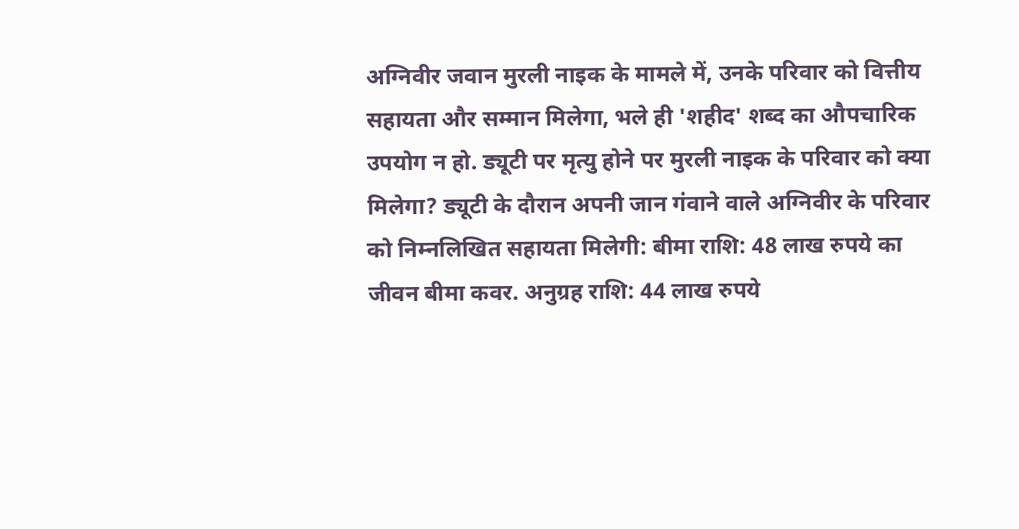अग्निवीर जवान मुरली नाइक के मामले में, उनके परिवार को वित्तीय सहायता और सम्मान मिलेगा, भले ही 'शहीद' शब्द का औपचारिक उपयोग न हो. ड्यूटी पर मृत्यु होने पर मुरली नाइक के परिवार को क्या मिलेगा? ड्यूटी के दौरान अपनी जान गंवाने वाले अग्निवीर के परिवार को निम्नलिखित सहायता मिलेगी: बीमा राशि: 48 लाख रुपये का जीवन बीमा कवर. अनुग्रह राशि: 44 लाख रुपये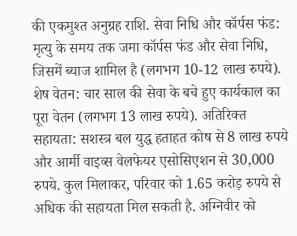की एकमुश्त अनुग्रह राशि. सेवा निधि और कॉर्पस फंड: मृत्यु के समय तक जमा कॉर्पस फंड और सेवा निधि, जिसमें ब्याज शामिल है (लगभग 10-12 लाख रुपये). शेष वेतन: चार साल की सेवा के बचे हुए कार्यकाल का पूरा वेतन (लगभग 13 लाख रुपये). अतिरिक्त सहायता: सशस्त्र बल युद्ध हताहत कोष से 8 लाख रुपये और आर्मी वाइव्स वेलफेयर एसोसिएशन से 30,000 रुपये. कुल मिलाकर, परिवार को 1.65 करोड़ रुपये से अधिक की सहायता मिल सकती है. अग्निवीर को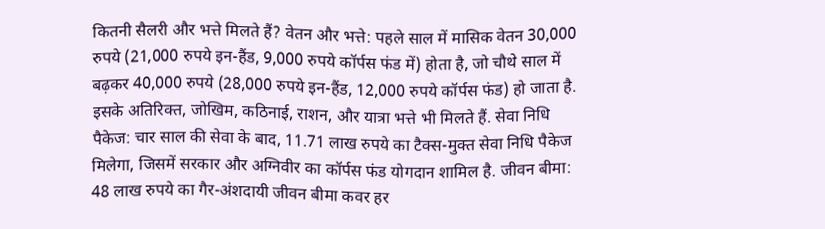कितनी सैलरी और भत्ते मिलते हैं? वेतन और भत्ते: पहले साल में मासिक वेतन 30,000 रुपये (21,000 रुपये इन-हैंड, 9,000 रुपये कॉर्पस फंड में) होता है, जो चौथे साल में बढ़कर 40,000 रुपये (28,000 रुपये इन-हैंड, 12,000 रुपये कॉर्पस फंड) हो जाता है. इसके अतिरिक्त, जोखिम, कठिनाई, राशन, और यात्रा भत्ते भी मिलते हैं. सेवा निधि पैकेज: चार साल की सेवा के बाद, 11.71 लाख रुपये का टैक्स-मुक्त सेवा निधि पैकेज मिलेगा, जिसमें सरकार और अग्निवीर का कॉर्पस फंड योगदान शामिल है. जीवन बीमा: 48 लाख रुपये का गैर-अंशदायी जीवन बीमा कवर हर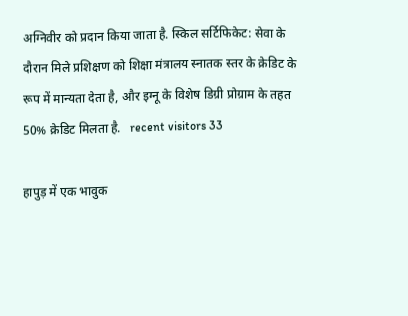अग्निवीर को प्रदान किया जाता है. स्किल सर्टिफिकेट: सेवा के दौरान मिले प्रशिक्षण को शिक्षा मंत्रालय स्नातक स्तर के क्रेडिट के रूप में मान्यता देता है, और इग्नू के विशेष डिग्री प्रोग्राम के तहत 50% क्रेडिट मिलता है.   recent visitors 33

हापुड़ में एक भावुक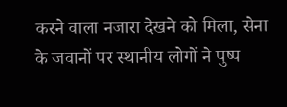करने वाला नजारा देखने को मिला, सेना के जवानों पर स्थानीय लोगों ने पुष्प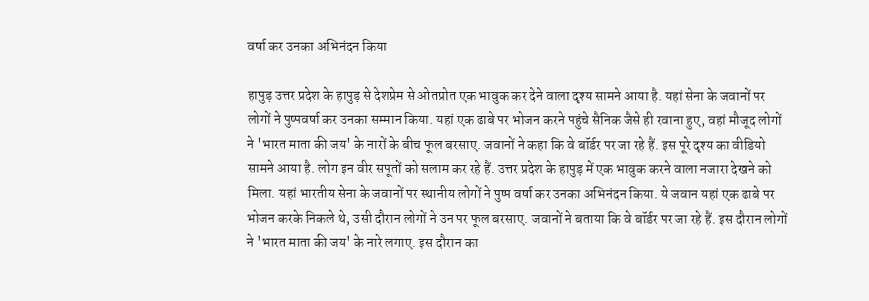वर्षा कर उनका अभिनंदन किया

हापुड़ उत्तर प्रदेश के हापुड़ से देशप्रेम से ओतप्रोत एक भावुक कर देने वाला दृश्य सामने आया है. यहां सेना के जवानों पर लोगों ने पुष्पवर्षा कर उनका सम्मान किया. यहां एक ढाबे पर भोजन करने पहुंचे सैनिक जैसे ही रवाना हुए, वहां मौजूद लोगों ने 'भारत माता की जय' के नारों के बीच फूल बरसाए. जवानों ने कहा कि वे बॉर्डर पर जा रहे हैं. इस पूरे दृश्य का वीडियो सामने आया है. लोग इन वीर सपूतों को सलाम कर रहे हैं. उत्तर प्रदेश के हापुड़ में एक भावुक करने वाला नजारा देखने को मिला. यहां भारतीय सेना के जवानों पर स्थानीय लोगों ने पुष्प वर्षा कर उनका अभिनंदन किया. ये जवान यहां एक ढाबे पर भोजन करके निकले थे, उसी दौरान लोगों ने उन पर फूल बरसाए. जवानों ने बताया कि वे बॉर्डर पर जा रहे हैं. इस दौरान लोगों ने 'भारत माता की जय' के नारे लगाए. इस दौरान का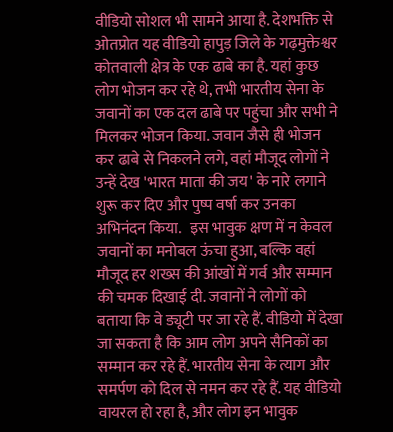वीडियो सोशल भी सामने आया है. देशभक्ति से ओतप्रोत यह वीडियो हापुड़ जिले के गढ़मुक्तेश्वर कोतवाली क्षेत्र के एक ढाबे का है. यहां कुछ लोग भोजन कर रहे थे, तभी भारतीय सेना के जवानों का एक दल ढाबे पर पहुंचा और सभी ने मिलकर भोजन किया. जवान जैसे ही भोजन कर ढाबे से निकलने लगे, वहां मौजूद लोगों ने उन्हें देख 'भारत माता की जय' के नारे लगाने शुरू कर दिए और पुष्प वर्षा कर उनका अभिनंदन किया.   इस भावुक क्षण में न केवल जवानों का मनोबल ऊंचा हुआ, बल्कि वहां मौजूद हर शख्स की आंखों में गर्व और सम्मान की चमक दिखाई दी. जवानों ने लोगों को बताया कि वे ड्यूटी पर जा रहे हैं. वीडियो में देखा जा सकता है कि आम लोग अपने सैनिकों का सम्मान कर रहे हैं. भारतीय सेना के त्याग और समर्पण को दिल से नमन कर रहे हैं. यह वीडियो वायरल हो रहा है, और लोग इन भावुक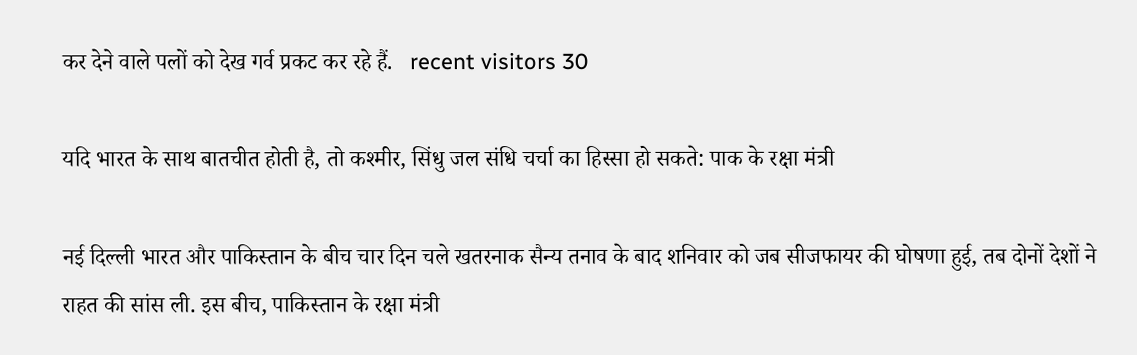कर देने वाले पलों को देख गर्व प्रकट कर रहे हैं.   recent visitors 30

यदि भारत के साथ बातचीत होती है, तो कश्मीर, सिंधु जल संधि चर्चा का हिस्सा हो सकते: पाक के रक्षा मंत्री

नई दिल्ली भारत और पाकिस्तान के बीच चार दिन चले खतरनाक सैन्य तनाव के बाद शनिवार को जब सीजफायर की घोषणा हुई, तब दोनों देशों ने राहत की सांस ली. इस बीच, पाकिस्तान के रक्षा मंत्री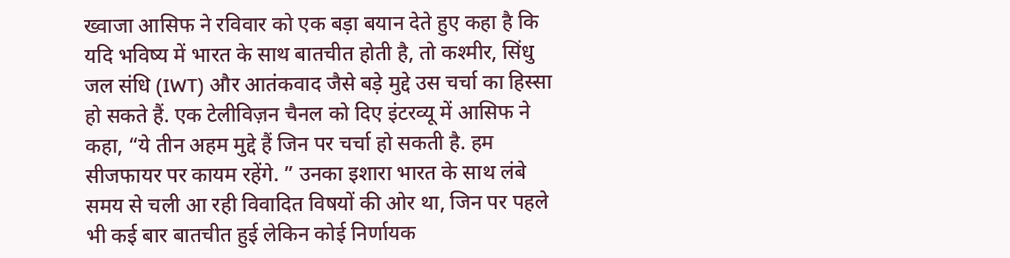ख्वाजा आसिफ ने रविवार को एक बड़ा बयान देते हुए कहा है कि यदि भविष्य में भारत के साथ बातचीत होती है, तो कश्मीर, सिंधु जल संधि (IWT) और आतंकवाद जैसे बड़े मुद्दे उस चर्चा का हिस्सा हो सकते हैं. एक टेलीविज़न चैनल को दिए इंटरव्यू में आसिफ ने कहा, “ये तीन अहम मुद्दे हैं जिन पर चर्चा हो सकती है. हम सीजफायर पर कायम रहेंगे. ” उनका इशारा भारत के साथ लंबे समय से चली आ रही विवादित विषयों की ओर था, जिन पर पहले भी कई बार बातचीत हुई लेकिन कोई निर्णायक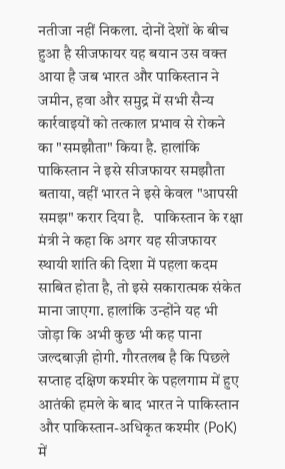नतीजा नहीं निकला. दोनों देशों के बीच हुआ है सीजफायर यह बयान उस वक्त आया है जब भारत और पाकिस्तान ने जमीन, हवा और समुद्र में सभी सैन्य कार्रवाइयों को तत्काल प्रभाव से रोकने का "समझौता" किया है. हालांकि पाकिस्तान ने इसे सीजफायर समझौता बताया, वहीं भारत ने इसे केवल "आपसी समझ" करार दिया है.   पाकिस्तान के रक्षा मंत्री ने कहा कि अगर यह सीजफायर स्थायी शांति की दिशा में पहला कदम साबित होता है, तो इसे सकारात्मक संकेत माना जाएगा. हालांकि उन्होंने यह भी जोड़ा कि अभी कुछ भी कह पाना जल्दबाज़ी होगी. गौरतलब है कि पिछले सप्ताह दक्षिण कश्मीर के पहलगाम में हुए आतंकी हमले के बाद भारत ने पाकिस्तान और पाकिस्तान-अधिकृत कश्मीर (PoK) में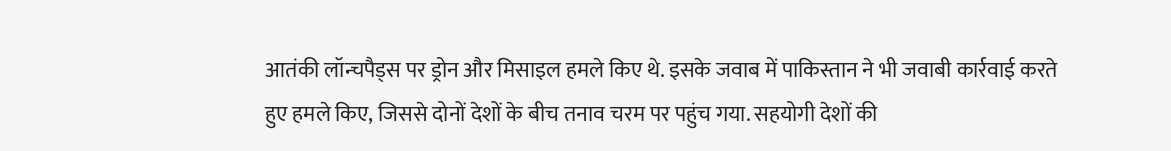आतंकी लॉन्चपैड्स पर ड्रोन और मिसाइल हमले किए थे. इसके जवाब में पाकिस्तान ने भी जवाबी कार्रवाई करते हुए हमले किए, जिससे दोनों देशों के बीच तनाव चरम पर पहुंच गया. सहयोगी देशों की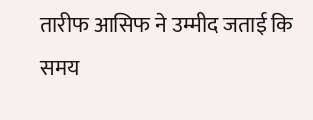तारीफ आसिफ ने उम्मीद जताई कि समय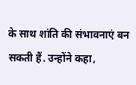के साथ शांति की संभावनाएं बन सकती हैं. उन्होंने कहा,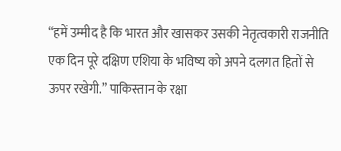“हमें उम्मीद है कि भारत और खासकर उसकी नेतृत्वकारी राजनीति एक दिन पूरे दक्षिण एशिया के भविष्य को अपने दलगत हितों से ऊपर रखेगी.” पाकिस्तान के रक्षा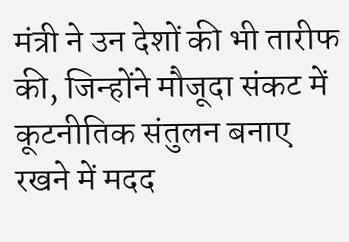मंत्री ने उन देशों की भी तारीफ की, जिन्होंने मौजूदा संकट में कूटनीतिक संतुलन बनाए रखने में मदद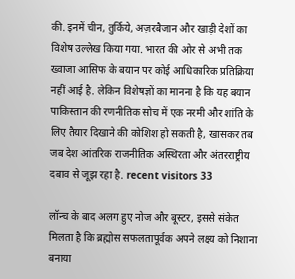की. इनमें चीन, तुर्किये, अज़रबैजान और खाड़ी देशों का विशेष उल्लेख किया गया. भारत की ओर से अभी तक ख्वाजा आसिफ के बयान पर कोई आधिकारिक प्रतिक्रिया नहीं आई है. लेकिन विशेषज्ञों का मानना है कि यह बयान पाकिस्तान की रणनीतिक सोच में एक नरमी और शांति के लिए तैयार दिखाने की कोशिश हो सकती है, खासकर तब जब देश आंतरिक राजनीतिक अस्थिरता और अंतरराष्ट्रीय दबाव से जूझ रहा है. recent visitors 33

लॉन्च के बाद अलग हुए नोज और बूस्टर, इससे संकेत मिलता है कि ब्रह्मोस सफलतापूर्वक अपने लक्ष्य को निशाना बनाया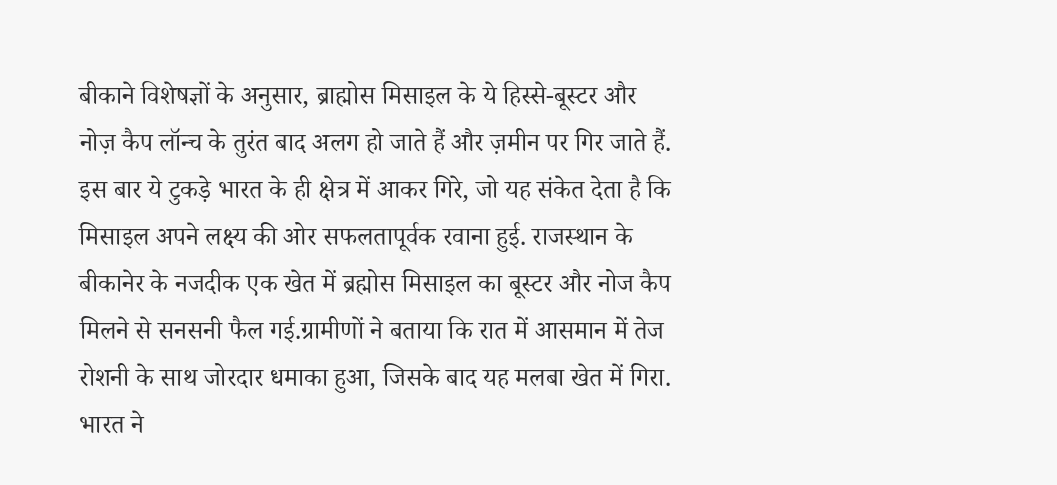बीकाने विशेषज्ञों के अनुसार, ब्राह्मोस मिसाइल के ये हिस्से-बूस्टर और नोज़ कैप लॉन्च के तुरंत बाद अलग हो जाते हैं और ज़मीन पर गिर जाते हैं. इस बार ये टुकड़े भारत के ही क्षेत्र में आकर गिरे, जो यह संकेत देता है कि मिसाइल अपने लक्ष्य की ओर सफलतापूर्वक रवाना हुई. राजस्थान के बीकानेर के नजदीक एक खेत में ब्रह्मोस मिसाइल का बूस्टर और नोज कैप मिलने से सनसनी फैल गई.ग्रामीणों ने बताया कि रात में आसमान में तेज रोशनी के साथ जोरदार धमाका हुआ, जिसके बाद यह मलबा खेत में गिरा.  भारत ने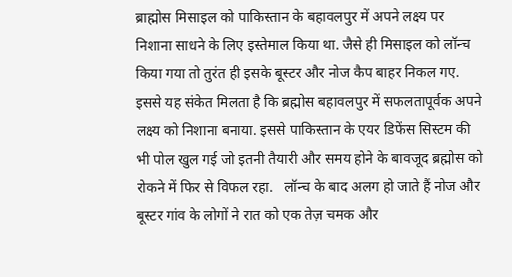ब्राह्मोस मिसाइल को पाकिस्तान के बहावलपुर में अपने लक्ष्य पर निशाना साधने के लिए इस्तेमाल किया था. जैसे ही मिसाइल को लॉन्च किया गया तो तुरंत ही इसके बूस्टर और नोज कैप बाहर निकल गए. इससे यह संकेत मिलता है कि ब्रह्मोस बहावलपुर में सफलतापूर्वक अपने लक्ष्य को निशाना बनाया. इससे पाकिस्तान के एयर डिफेंस सिस्टम की भी पोल खुल गई जो इतनी तैयारी और समय होने के बावजूद ब्रह्मोस को रोकने में फिर से विफल रहा.   लॉन्च के बाद अलग हो जाते हैं नोज और बूस्टर गांव के लोगों ने रात को एक तेज़ चमक और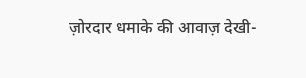ज़ोरदार धमाके की आवाज़ देखी-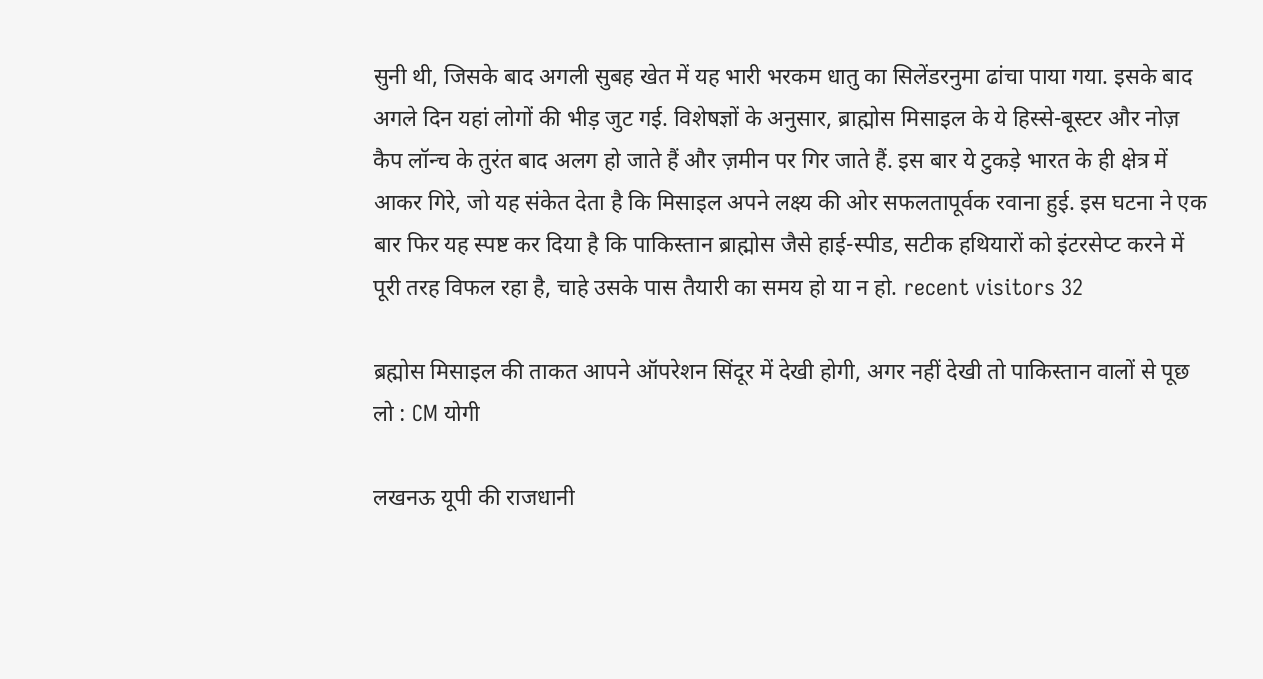सुनी थी, जिसके बाद अगली सुबह खेत में यह भारी भरकम धातु का सिलेंडरनुमा ढांचा पाया गया. इसके बाद अगले दिन यहां लोगों की भीड़ जुट गई. विशेषज्ञों के अनुसार, ब्राह्मोस मिसाइल के ये हिस्से-बूस्टर और नोज़ कैप लॉन्च के तुरंत बाद अलग हो जाते हैं और ज़मीन पर गिर जाते हैं. इस बार ये टुकड़े भारत के ही क्षेत्र में आकर गिरे, जो यह संकेत देता है कि मिसाइल अपने लक्ष्य की ओर सफलतापूर्वक रवाना हुई. इस घटना ने एक बार फिर यह स्पष्ट कर दिया है कि पाकिस्तान ब्राह्मोस जैसे हाई-स्पीड, सटीक हथियारों को इंटरसेप्ट करने में पूरी तरह विफल रहा है, चाहे उसके पास तैयारी का समय हो या न हो. recent visitors 32

ब्रह्मोस मिसाइल की ताकत आपने ऑपरेशन सिंदूर में देखी होगी, अगर नहीं देखी तो पाकिस्तान वालों से पूछ लो : CM योगी

लखनऊ यूपी की राजधानी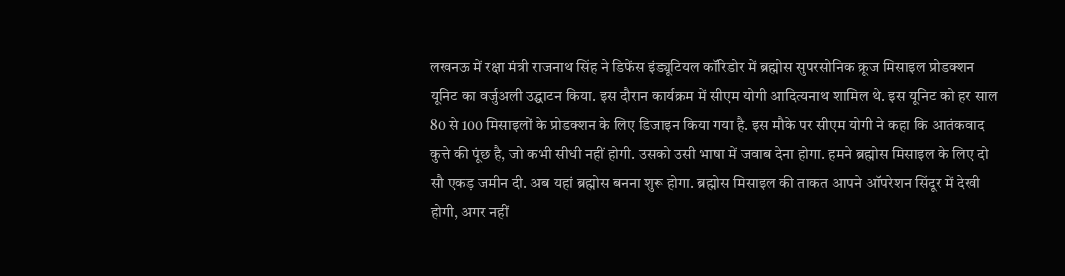लखनऊ में रक्षा मंत्री राजनाथ सिंह ने डिफेंस इंड्यूटियल कॉरिडोर में ब्रह्मोस सुपरसोनिक क्रूज मिसाइल प्रोडक्शन यूनिट का वर्जुअली उद्घाटन किया. इस दौरान कार्यक्रम में सीएम योगी आदित्यनाथ शामिल थे. इस यूनिट को हर साल 80 से 100 मिसाइलों के प्रोडक्शन के लिए डिजाइन किया गया है. इस मौके पर सीएम योगी ने कहा कि आतंकवाद कुत्ते की पूंछ है, जो कभी सीधी नहीं होगी. उसको उसी भाषा में जवाब देना होगा. हमने ब्रह्मोस मिसाइल के लिए दो सौ एकड़ जमीन दी. अब यहां ब्रह्मोस बनना शुरू होगा. ब्रह्मोस मिसाइल की ताकत आपने ऑपरेशन सिंदूर में देखी होगी, अगर नहीं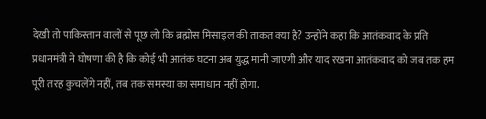देखी तो पाकिस्तान वालों से पूछ लो कि ब्रह्मोस मिसाइल की ताकत क्या है? उन्होंने कहा कि आतंकवाद के प्रति प्रधानमंत्री ने घोषणा की है कि कोई भी आतंक घटना अब युद्ध मानी जाएगी और याद रखना आतंकवाद को जब तक हम पूरी तरह कुचलेंगे नहीं, तब तक समस्या का समाधान नहीं होगा.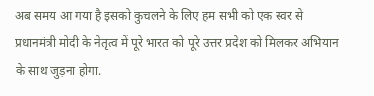अब समय आ गया है इसको कुचलने के लिए हम सभी को एक स्वर से प्रधानमंत्री मोदी के नेतृत्व में पूरे भारत को पूरे उत्तर प्रदेश को मिलकर अभियान के साथ जुड़ना होगा.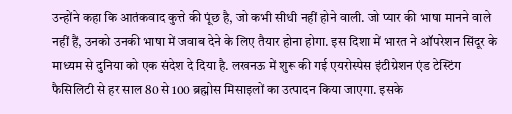उन्होंने कहा कि आतंकवाद कुत्ते की पूंछ है, जो कभी सीधी नहीं होने वाली. जो प्यार की भाषा मानने वाले नहीं हैं, उनको उनकी भाषा में जवाब देने के लिए तैयार होना होगा. इस दिशा में भारत ने ऑपरेशन सिंदूर के माध्यम से दुनिया को एक संदेश दे दिया है. लखनऊ में शुरू की गई एयरोस्पेस इंटीग्रेशन एंड टेस्टिंग फैसिलिटी से हर साल 80 से 100 ब्रह्मोस मिसाइलों का उत्पादन किया जाएगा. इसके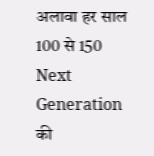अलावा हर साल 100 से 150 Next Generation की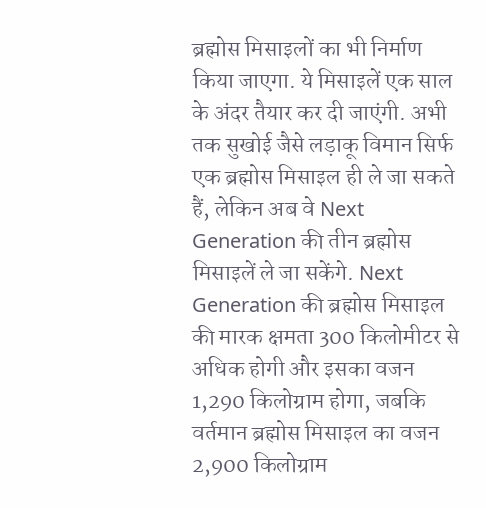ब्रह्मोस मिसाइलों का भी निर्माण किया जाएगा. ये मिसाइलें एक साल के अंदर तैयार कर दी जाएंगी. अभी तक सुखोई जैसे लड़ाकू विमान सिर्फ एक ब्रह्मोस मिसाइल ही ले जा सकते हैं, लेकिन अब वे Next Generation की तीन ब्रह्मोस मिसाइलें ले जा सकेंगे. Next Generation की ब्रह्मोस मिसाइल की मारक क्षमता 300 किलोमीटर से अधिक होगी और इसका वजन 1,290 किलोग्राम होगा, जबकि वर्तमान ब्रह्मोस मिसाइल का वजन 2,900 किलोग्राम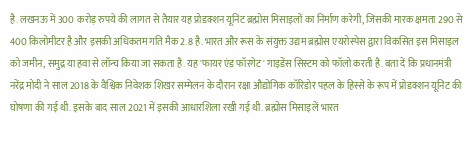है. लखनऊ में 300 करोड़ रुपये की लागत से तैयार यह प्रोडक्शन यूनिट ब्रह्मोस मिसाइलों का निर्माण करेगी, जिसकी मारक क्षमता 290 से 400 किलोमीटर है और इसकी अधिकतम गति मैक 2.8 है. भारत और रूस के संयुक्त उद्यम ब्रह्मोस एयरोस्पेस द्वारा विकसित इस मिसाइल को जमीन, समुद्र या हवा से लॉन्च किया जा सकता है. यह 'फायर एंड फॉरगेट' गाइडेंस सिस्टम को फॉलो करती है. बता दें कि प्रधानमंत्री नरेंद्र मोदी ने साल 2018 के वैश्विक निवेशक शिखर सम्मेलन के दौरान रक्षा औद्योगिक कॉरिडोर पहल के हिस्से के रूप में प्रोडक्शन यूनिट की घोषणा की गई थी. इसके बाद साल 2021 में इसकी आधारशिला रखी गई थी. ब्रह्मोस मिसाइलें भारत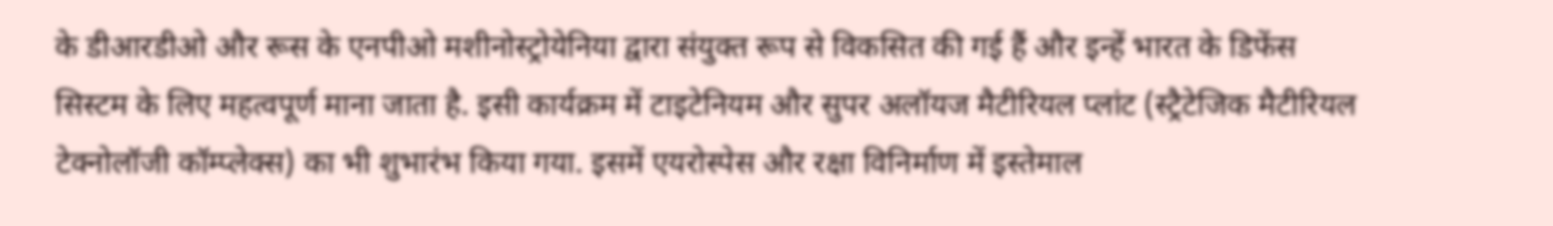के डीआरडीओ और रूस के एनपीओ मशीनोस्ट्रोयेनिया द्वारा संयुक्त रूप से विकसित की गई हैं और इन्हें भारत के डिफेंस सिस्टम के लिए महत्वपूर्ण माना जाता है. इसी कार्यक्रम में टाइटेनियम और सुपर अलॉयज मैटीरियल प्लांट (स्ट्रैटेजिक मैटीरियल टेक्नोलॉजी कॉम्प्लेक्स) का भी शुभारंभ किया गया. इसमें एयरोस्पेस और रक्षा विनिर्माण में इस्तेमाल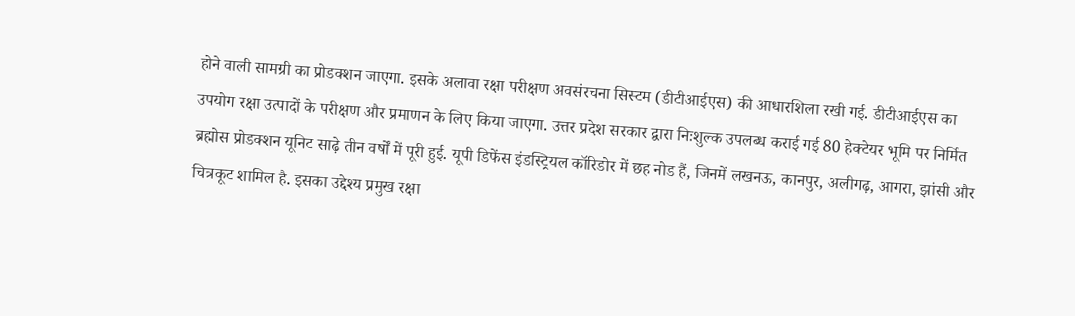होने वाली सामग्री का प्रोडक्शन जाएगा. इसके अलावा रक्षा परीक्षण अवसंरचना सिस्टम (डीटीआईएस) की आधारशिला रखी गई. डीटीआईएस का उपयोग रक्षा उत्पादों के परीक्षण और प्रमाणन के लिए किया जाएगा. उत्तर प्रदेश सरकार द्वारा निःशुल्क उपलब्ध कराई गई 80 हेक्टेयर भूमि पर निर्मित ब्रह्मोस प्रोडक्शन यूनिट साढ़े तीन वर्षों में पूरी हुई. यूपी डिफेंस इंडस्ट्रियल कॉरिडोर में छह नोड हैं, जिनमें लखनऊ, कानपुर, अलीगढ़, आगरा, झांसी और चित्रकूट शामिल है. इसका उद्देश्य प्रमुख रक्षा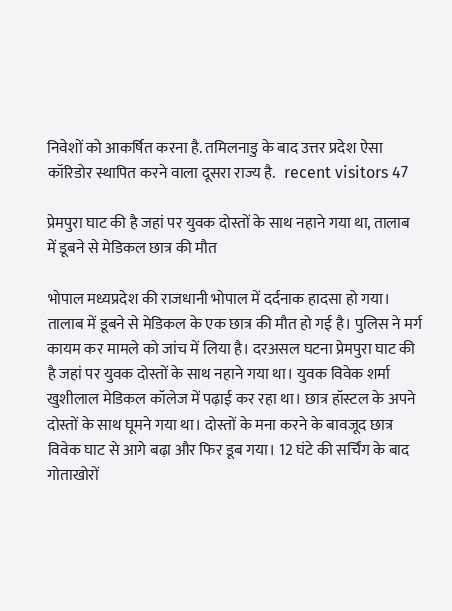निवेशों को आकर्षित करना है. तमिलनाडु के बाद उत्तर प्रदेश ऐसा कॉरिडोर स्थापित करने वाला दूसरा राज्य है.   recent visitors 47

प्रेमपुरा घाट की है जहां पर युवक दोस्तों के साथ नहाने गया था, तालाब में डूबने से मेडिकल छात्र की मौत

भोपाल मध्यप्रदेश की राजधानी भोपाल में दर्दनाक हादसा हो गया। तालाब में डूबने से मेडिकल के एक छात्र की मौत हो गई है। पुलिस ने मर्ग कायम कर मामले को जांच में लिया है। दरअसल घटना प्रेमपुरा घाट की है जहां पर युवक दोस्तों के साथ नहाने गया था। युवक विवेक शर्मा खुशीलाल मेडिकल कॉलेज में पढ़ाई कर रहा था। छात्र हॉस्टल के अपने दोस्तों के साथ घूमने गया था। दोस्तों के मना करने के बावजूद छात्र विवेक घाट से आगे बढ़ा और फिर डूब गया। 12 घंटे की सर्चिंग के बाद गोताखोरों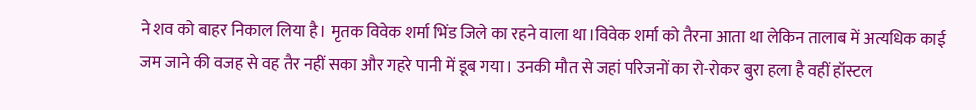ने शव को बाहर निकाल लिया है। मृतक विवेक शर्मा भिंड जिले का रहने वाला था।विवेक शर्मा को तैरना आता था लेकिन तालाब में अत्यधिक काई जम जाने की वजह से वह तैर नहीं सका और गहरे पानी में डूब गया। उनकी मौत से जहां परिजनों का रो-रोकर बुरा हला है वहीं हॉस्टल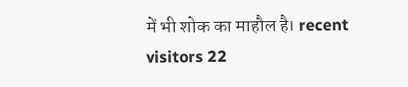में भी शोक का माहौल है। recent visitors 22